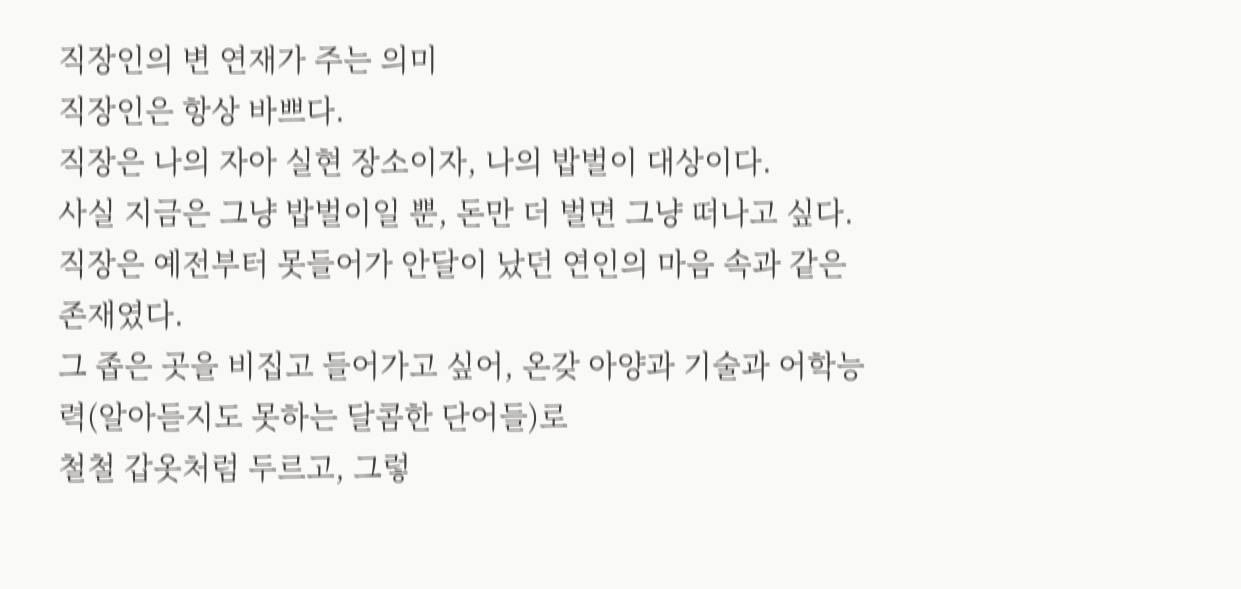직장인의 변 연재가 주는 의미
직장인은 항상 바쁘다.
직장은 나의 자아 실현 장소이자, 나의 밥벌이 대상이다.
사실 지금은 그냥 밥벌이일 뿐, 돈만 더 벌면 그냥 떠나고 싶다.
직장은 예전부터 못들어가 안달이 났던 연인의 마음 속과 같은 존재였다.
그 좁은 곳을 비집고 들어가고 싶어, 온갖 아양과 기술과 어학능력(알아듣지도 못하는 달콤한 단어들)로
철철 갑옷처럼 두르고, 그렇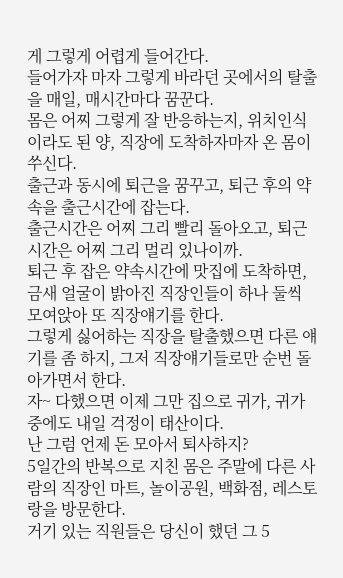게 그렇게 어렵게 들어간다.
들어가자 마자 그렇게 바라던 곳에서의 탈출을 매일, 매시간마다 꿈꾼다.
몸은 어찌 그렇게 잘 반응하는지, 위치인식이라도 된 양, 직장에 도착하자마자 온 몸이 쑤신다.
출근과 동시에 퇴근을 꿈꾸고, 퇴근 후의 약속을 출근시간에 잡는다.
출근시간은 어찌 그리 빨리 돌아오고, 퇴근시간은 어찌 그리 멀리 있나이까.
퇴근 후 잡은 약속시간에 맛집에 도착하면,
금새 얼굴이 밝아진 직장인들이 하나 둘씩 모여앉아 또 직장얘기를 한다.
그렇게 싫어하는 직장을 탈출했으면 다른 얘기를 좀 하지, 그저 직장얘기들로만 순번 돌아가면서 한다.
자~ 다했으면 이제 그만 집으로 귀가, 귀가 중에도 내일 걱정이 태산이다.
난 그럼 언제 돈 모아서 퇴사하지?
5일간의 반복으로 지친 몸은 주말에 다른 사람의 직장인 마트, 놀이공원, 백화점, 레스토랑을 방문한다.
거기 있는 직원들은 당신이 했던 그 5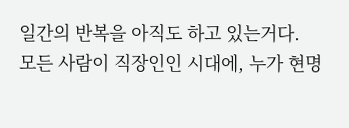일간의 반복을 아직도 하고 있는거다.
모든 사람이 직장인인 시대에, 누가 현명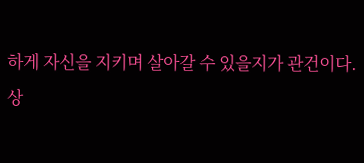하게 자신을 지키며 살아갈 수 있을지가 관건이다.
상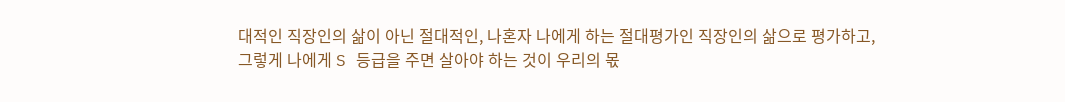대적인 직장인의 삶이 아닌 절대적인, 나혼자 나에게 하는 절대평가인 직장인의 삶으로 평가하고,
그렇게 나에게 S 등급을 주면 살아야 하는 것이 우리의 몫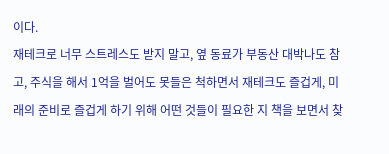이다.
재테크로 너무 스트레스도 받지 말고, 옆 동료가 부동산 대박나도 참고, 주식을 해서 1억을 벌어도 못들은 척하면서 재테크도 즐겁게, 미래의 준비로 즐겁게 하기 위해 어떤 것들이 필요한 지 책을 보면서 찾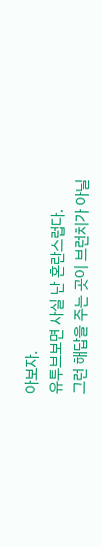아보자.
유투브보면 사실 난 혼란스럽다.
그런 해답을 주는 곳이 브런치가 아닐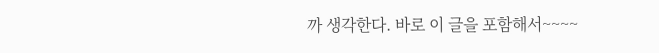까 생각한다. 바로 이 글을 포함해서~~~~